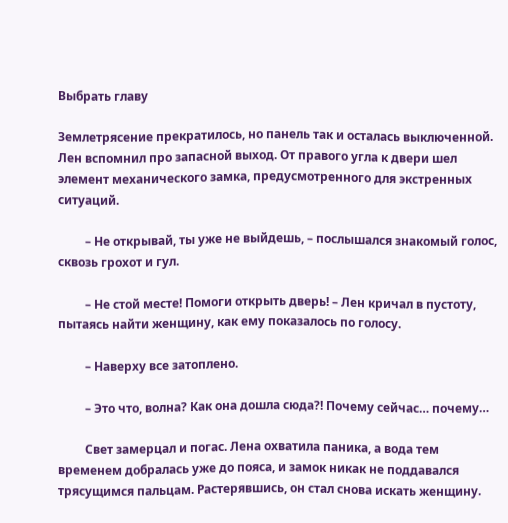Выбрать главу

Землетрясение прекратилось, но панель так и осталась выключенной. Лен вспомнил про запасной выход. От правого угла к двери шел элемент механического замка, предусмотренного для экстренных ситуаций.

         – Не открывай, ты уже не выйдешь, – послышался знакомый голос, сквозь грохот и гул.

         – Не стой месте! Помоги открыть дверь! – Лен кричал в пустоту, пытаясь найти женщину, как ему показалось по голосу.

         – Наверху все затоплено.

         – Это что, волна? Как она дошла сюда?! Почему сейчас… почему…

         Свет замерцал и погас. Лена охватила паника, а вода тем временем добралась уже до пояса, и замок никак не поддавался трясущимся пальцам. Растерявшись, он стал снова искать женщину.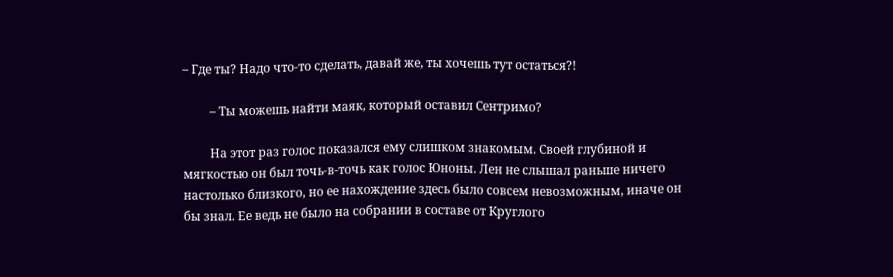– Где ты? Надо что-то сделать, давай же, ты хочешь тут остаться?!

         – Ты можешь найти маяк, который оставил Сентримо?

         На этот раз голос показался ему слишком знакомым. Своей глубиной и мягкостью он был точь-в-точь как голос Юноны. Лен не слышал раньше ничего настолько близкого, но ее нахождение здесь было совсем невозможным, иначе он бы знал. Ее ведь не было на собрании в составе от Круглого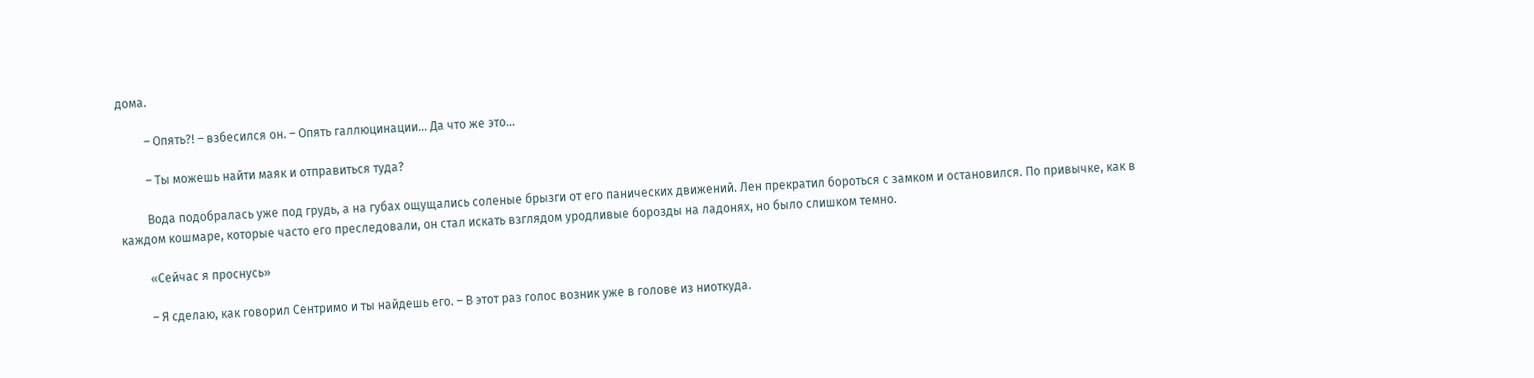дома.

         – Опять?! – взбесился он. – Опять галлюцинации… Да что же это…

         – Ты можешь найти маяк и отправиться туда?

         Вода подобралась уже под грудь, а на губах ощущались соленые брызги от его панических движений. Лен прекратил бороться с замком и остановился. По привычке, как в каждом кошмаре, которые часто его преследовали, он стал искать взглядом уродливые борозды на ладонях, но было слишком темно.

         «Сейчас я проснусь»

         – Я сделаю, как говорил Сентримо и ты найдешь его. – В этот раз голос возник уже в голове из ниоткуда.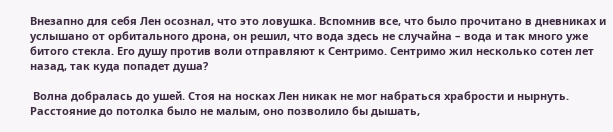Внезапно для себя Лен осознал, что это ловушка. Вспомнив все, что было прочитано в дневниках и услышано от орбитального дрона, он решил, что вода здесь не случайна – вода и так много уже битого стекла. Его душу против воли отправляют к Сентримо. Сентримо жил несколько сотен лет назад, так куда попадет душа?

 Волна добралась до ушей. Стоя на носках Лен никак не мог набраться храбрости и нырнуть. Расстояние до потолка было не малым, оно позволило бы дышать,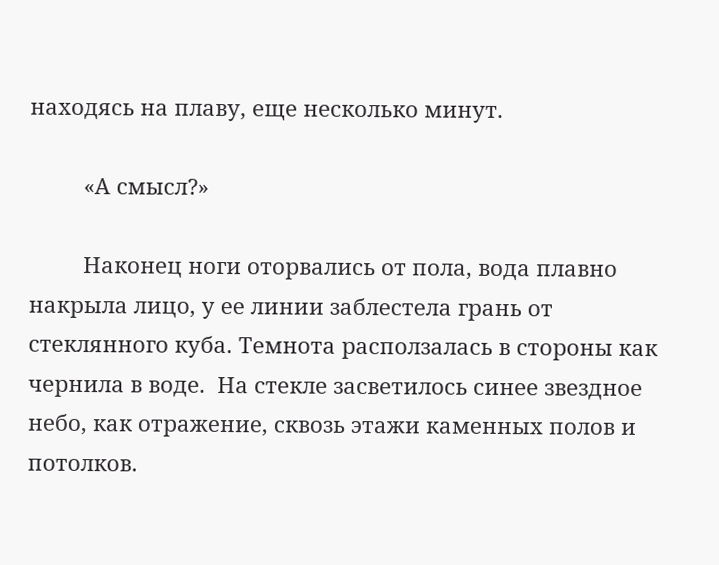находясь на плаву, еще несколько минут.

         «А смысл?»

         Наконец ноги оторвались от пола, вода плавно накрыла лицо, у ее линии заблестела грань от стеклянного куба. Темнота расползалась в стороны как чернила в воде.  На стекле засветилось синее звездное небо, как отражение, сквозь этажи каменных полов и потолков.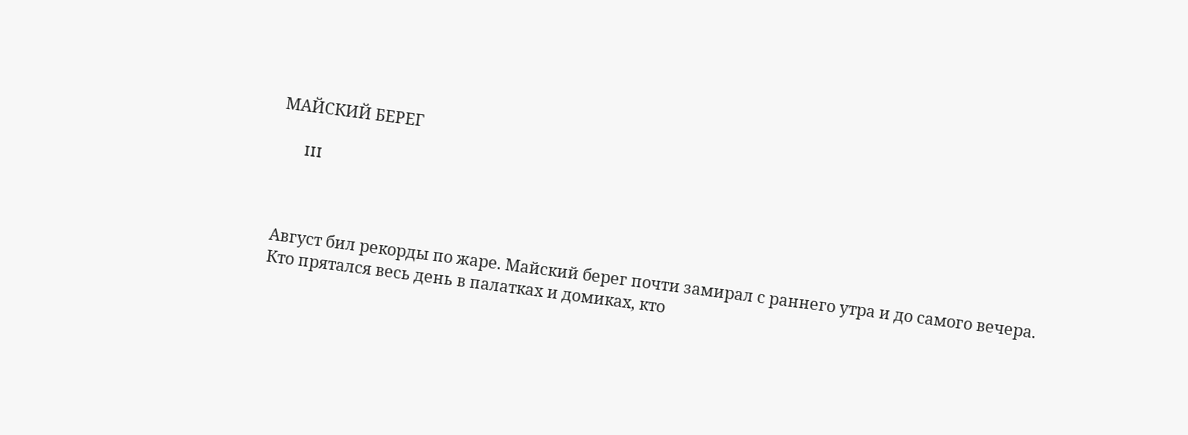МАЙСКИЙ БЕРЕГ

      III



Август бил рекорды по жаре. Майский берег почти замирал с раннего утра и до самого вечера. Кто прятался весь день в палатках и домиках, кто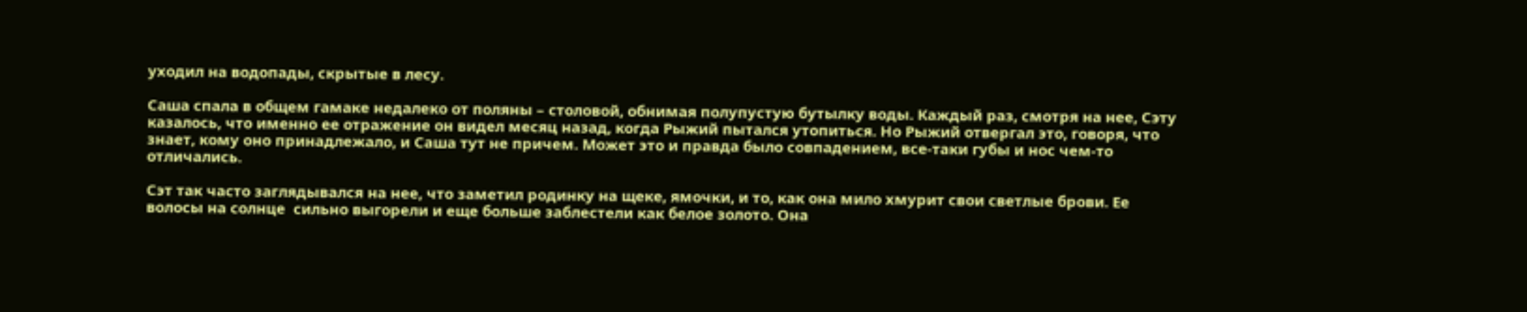уходил на водопады, скрытые в лесу.

Саша спала в общем гамаке недалеко от поляны – столовой, обнимая полупустую бутылку воды. Каждый раз, смотря на нее, Сэту казалось, что именно ее отражение он видел месяц назад, когда Рыжий пытался утопиться. Но Рыжий отвергал это, говоря, что знает, кому оно принадлежало, и Саша тут не причем. Может это и правда было совпадением, все-таки губы и нос чем-то отличались.

Сэт так часто заглядывался на нее, что заметил родинку на щеке, ямочки, и то, как она мило хмурит свои светлые брови. Ее волосы на солнце  сильно выгорели и еще больше заблестели как белое золото. Она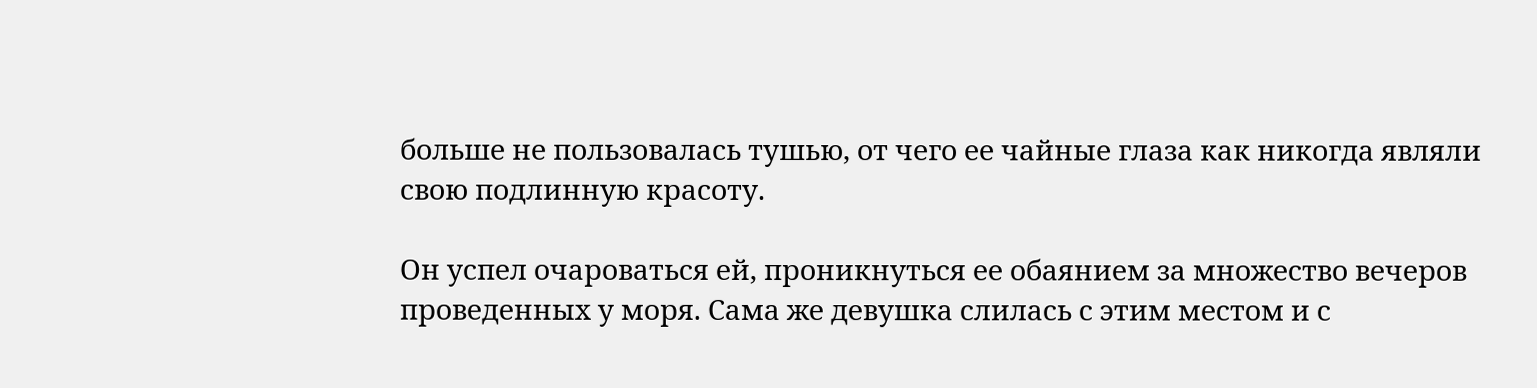больше не пользовалась тушью, от чего ее чайные глаза как никогда являли свою подлинную красоту.

Он успел очароваться ей, проникнуться ее обаянием за множество вечеров проведенных у моря. Сама же девушка слилась с этим местом и с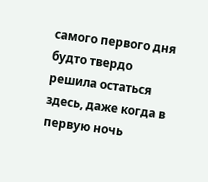самого первого дня будто твердо решила остаться здесь, даже когда в первую ночь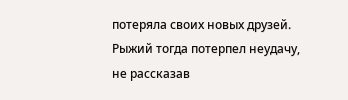потеряла своих новых друзей. Рыжий тогда потерпел неудачу, не рассказав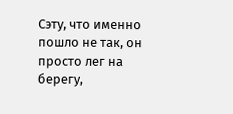Сэту, что именно пошло не так, он просто лег на берегу,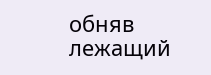обняв лежащий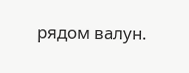рядом валун.